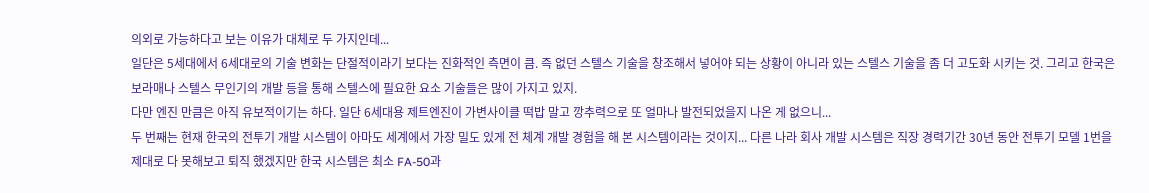의외로 가능하다고 보는 이유가 대체로 두 가지인데...
일단은 5세대에서 6세대로의 기술 변화는 단절적이라기 보다는 진화적인 측면이 큼. 즉 없던 스텔스 기술을 창조해서 넣어야 되는 상황이 아니라 있는 스텔스 기술을 좀 더 고도화 시키는 것. 그리고 한국은 보라매나 스텔스 무인기의 개발 등을 통해 스텔스에 필요한 요소 기술들은 많이 가지고 있지.
다만 엔진 만큼은 아직 유보적이기는 하다. 일단 6세대용 제트엔진이 가변사이클 떡밥 말고 깡추력으로 또 얼마나 발전되었을지 나온 게 없으니...
두 번째는 현재 한국의 전투기 개발 시스템이 아마도 세계에서 가장 밀도 있게 전 체계 개발 경험을 해 본 시스템이라는 것이지... 다른 나라 회사 개발 시스템은 직장 경력기간 30년 동안 전투기 모델 1번을 제대로 다 못해보고 퇴직 했겠지만 한국 시스템은 최소 FA-50과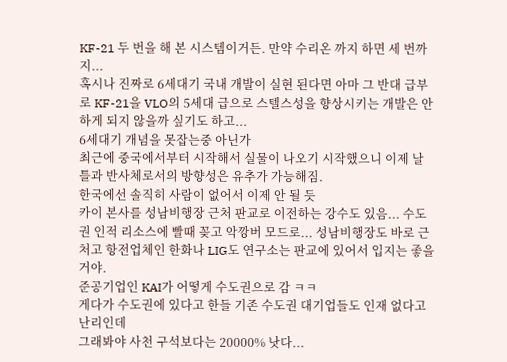KF-21 두 번을 해 본 시스템이거든. 만약 수리온 까지 하면 세 번까지...
혹시나 진짜로 6세대기 국내 개발이 실현 된다면 아마 그 반대 급부로 KF-21을 VLO의 5세대 급으로 스텔스성을 향상시키는 개발은 안하게 되지 않을까 싶기도 하고...
6세대기 개념을 못잡는중 아닌가
최근에 중국에서부터 시작해서 실물이 나오기 시작했으니 이제 날틀과 반사체로서의 방향성은 유추가 가능해짐.
한국에선 솔직히 사람이 없어서 이제 안 될 듯
카이 본사를 성남비행장 근처 판교로 이전하는 강수도 있음... 수도권 인적 리소스에 빨때 꽂고 악깡버 모드로... 성남비행장도 바로 근처고 항전업체인 한화나 LIG도 연구소는 판교에 있어서 입지는 좋을 거야.
준공기업인 KAI가 어떻게 수도권으로 감 ㅋㅋ
게다가 수도권에 있다고 한들 기존 수도권 대기업들도 인재 없다고 난리인데
그래봐야 사천 구석보다는 20000% 낫다...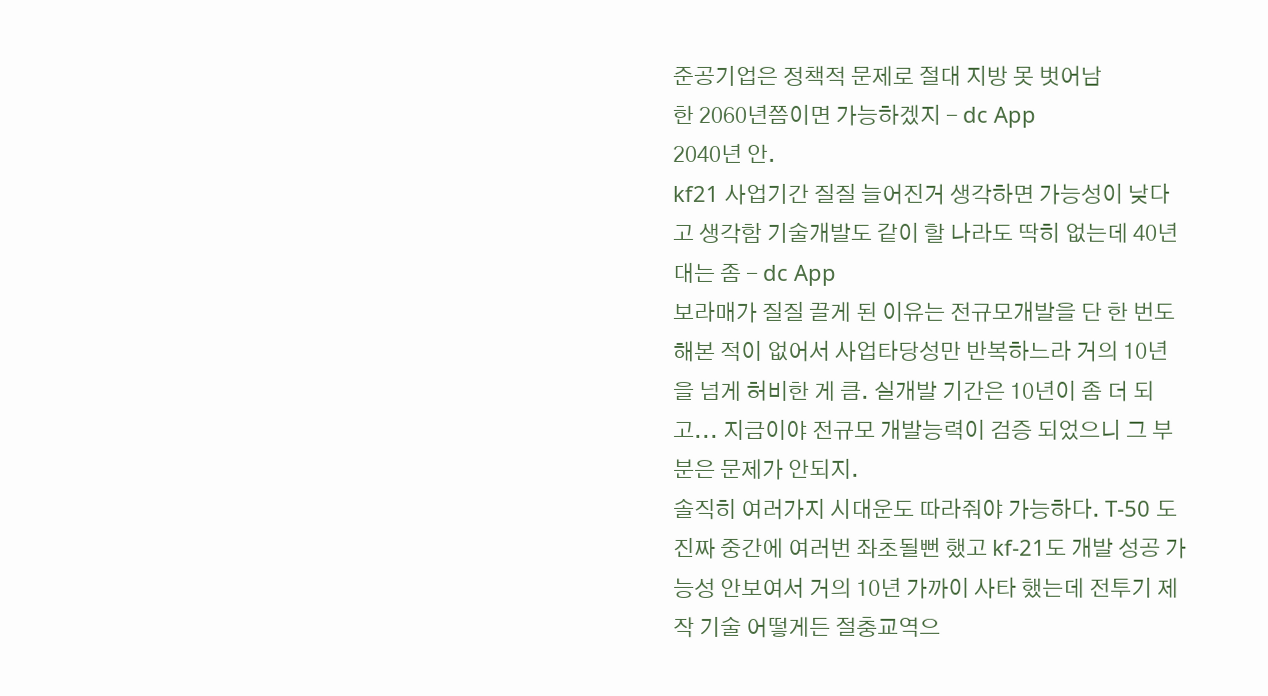준공기업은 정책적 문제로 절대 지방 못 벗어남
한 2060년쯤이면 가능하겠지 - dc App
2040년 안.
kf21 사업기간 질질 늘어진거 생각하면 가능성이 낮다고 생각함 기술개발도 같이 할 나라도 딱히 없는데 40년대는 좀 - dc App
보라매가 질질 끌게 된 이유는 전규모개발을 단 한 번도 해본 적이 없어서 사업타당성만 반복하느라 거의 10년을 넘게 허비한 게 큼. 실개발 기간은 10년이 좀 더 되고... 지금이야 전규모 개발능력이 검증 되었으니 그 부분은 문제가 안되지.
솔직히 여러가지 시대운도 따라줘야 가능하다. T-50 도 진짜 중간에 여러번 좌초될뻔 했고 kf-21도 개발 성공 가능성 안보여서 거의 10년 가까이 사타 했는데 전투기 제작 기술 어떻게든 절충교역으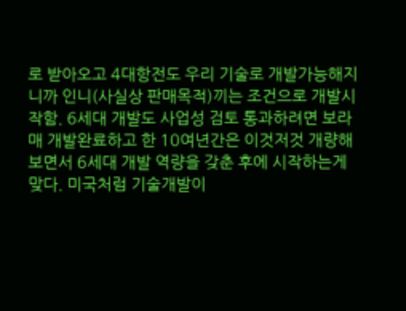로 받아오고 4대항전도 우리 기술로 개발가능해지니까 인니(사실상 판매목적)끼는 조건으로 개발시작함. 6세대 개발도 사업성 검토 통과하려면 보라매 개발완료하고 한 10여년간은 이것저것 개량해보면서 6세대 개발 역량을 갖춘 후에 시작하는게 맞다. 미국처럼 기술개발이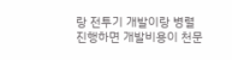랑 전투기 개발이랑 병렬 진행하면 개발비용이 천문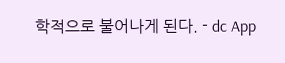학적으로 불어나게 된다. - dc App